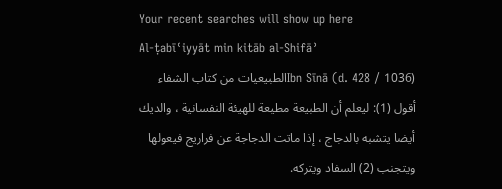Your recent searches will show up here
Al-ṭabīʿiyyāt min kitāb al-Shifāʾ
Ibn Sīnā (d. 428 / 1036)الطبيعيات من كتاب الشفاء
أقول (1): ليعلم أن الطبيعة مطيعة للهيئة النفسانية ، والديك أيضا يتشبه بالدجاج ، إذا ماتت الدجاجة عن فراريج فيعولها ويتجنب (2) السفاد ويتركه.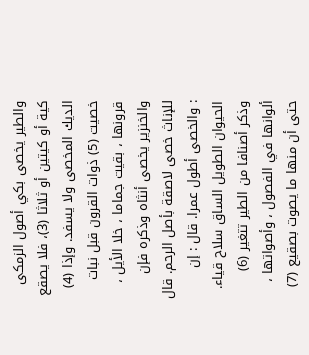والطير يخصى بكي أصول الزمكى كية أو كيتين أو ثلاثا (3)، فلا يصقع الديك المخصى ولا يسفد. وإذا (4) خصيت (5) ذوات القرون قبل نبات قرونها ، بقيت جماما ، خلا الأيل ، والخنزير يخصى أنثاه وذكره فإن للإناث خصى لاصقة بأصل الرحم. قال : والخصى أطول عمرا. قال : إن الحيوان الطويل الساق سلاح قياء. وذكر أصنافا من الطير تتغير (6) ألوانها في الفصول ، وأصواتها ، حتى أن منها ما يصوت بصقيع (7)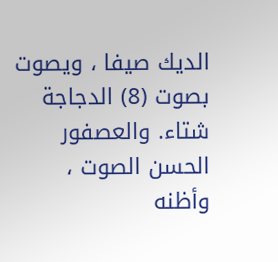الديك صيفا ، ويصوت بصوت (8) الدجاجة شتاء. والعصفور الحسن الصوت ، وأظنه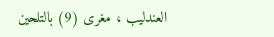العندليب ، مغرى (9) بالتلحين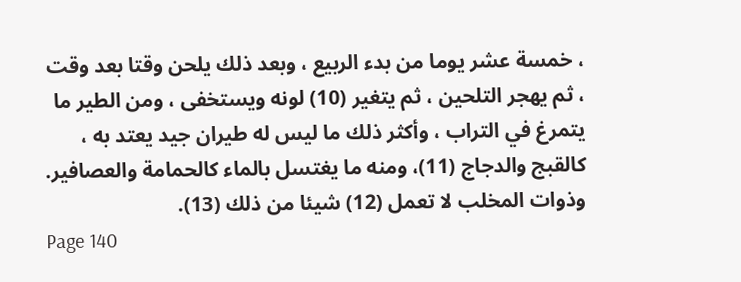، خمسة عشر يوما من بدء الربيع ، وبعد ذلك يلحن وقتا بعد وقت ، ثم يهجر التلحين ، ثم يتغير (10) لونه ويستخفى ، ومن الطير ما يتمرغ في التراب ، وأكثر ذلك ما ليس له طيران جيد يعتد به ، كالقبج والدجاج (11)، ومنه ما يغتسل بالماء كالحمامة والعصافير. وذوات المخلب لا تعمل (12) شيئا من ذلك (13).
Page 140